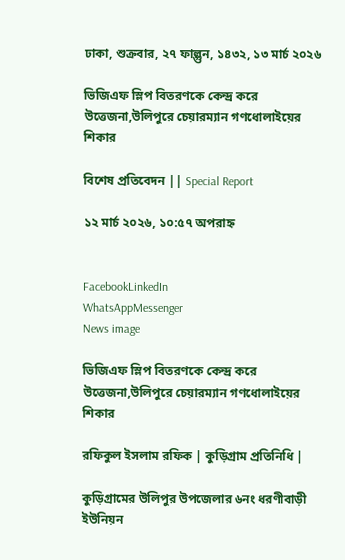ঢাকা, শুক্রবার, ২৭ ফাল্গুন, ১৪৩২, ১৩ মার্চ ২০২৬

ভিজিএফ স্লিপ বিতরণকে কেন্দ্র করে উত্তেজনা,উলিপুরে চেয়ারম্যান গণধোলাইয়ের শিকার

বিশেষ প্রতিবেদন || Special Report

১২ মার্চ ২০২৬, ১০:৫৭ অপরাহ্ন


FacebookLinkedIn
WhatsAppMessenger
News image

ভিজিএফ স্লিপ বিতরণকে কেন্দ্র করে উত্তেজনা,উলিপুরে চেয়ারম্যান গণধোলাইয়ের শিকার

রফিকুল ইসলাম রফিক | কুড়িগ্রাম প্রতিনিধি |

কুড়িগ্রামের উলিপুর উপজেলার ৬নং ধরণীবাড়ী ইউনিয়ন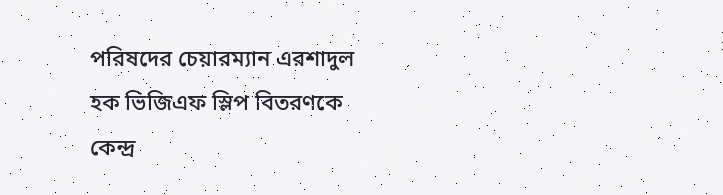পরিষদের চেয়ারম্যান এরশাদুল হক ভিজিএফ স্লিপ বিতরণকে কেন্দ্র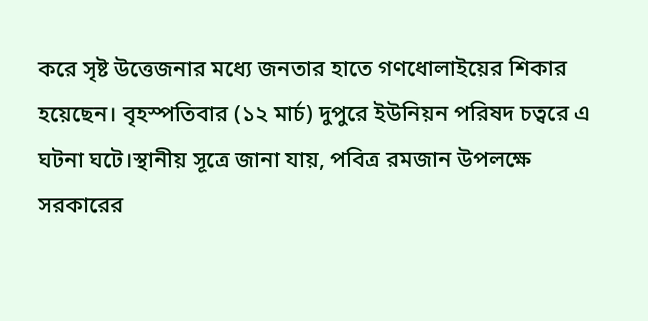করে সৃষ্ট উত্তেজনার মধ্যে জনতার হাতে গণধোলাইয়ের শিকার হয়েছেন। বৃহস্পতিবার (১২ মার্চ) দুপুরে ইউনিয়ন পরিষদ চত্বরে এ ঘটনা ঘটে।স্থানীয় সূত্রে জানা যায়, পবিত্র রমজান উপলক্ষে সরকারের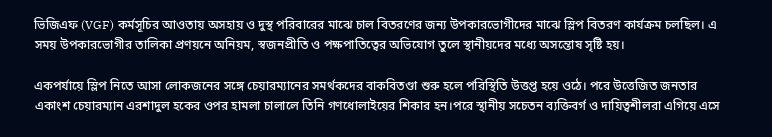ভিজিএফ (VGF) কর্মসূচির আওতায় অসহায় ও দুস্থ পরিবারের মাঝে চাল বিতরণের জন্য উপকারভোগীদের মাঝে স্লিপ বিতরণ কার্যক্রম চলছিল। এ সময় উপকারভোগীর তালিকা প্রণয়নে অনিয়ম, স্বজনপ্রীতি ও পক্ষপাতিত্বের অভিযোগ তুলে স্থানীয়দের মধ্যে অসন্তোষ সৃষ্টি হয়।

একপর্যায়ে স্লিপ নিতে আসা লোকজনের সঙ্গে চেয়ারম্যানের সমর্থকদের বাকবিতণ্ডা শুরু হলে পরিস্থিতি উত্তপ্ত হয়ে ওঠে। পরে উত্তেজিত জনতার একাংশ চেয়ারম্যান এরশাদুল হকের ওপর হামলা চালালে তিনি গণধোলাইয়ের শিকার হন।পরে স্থানীয় সচেতন ব্যক্তিবর্গ ও দায়িত্বশীলরা এগিয়ে এসে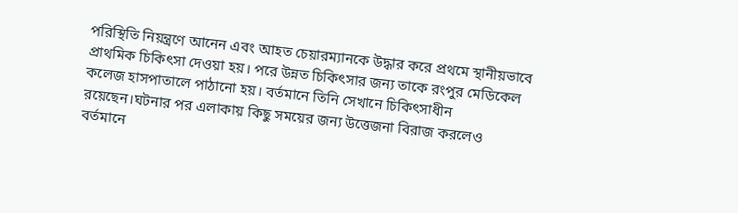পরিস্থিতি নিয়ন্ত্রণে আনেন এবং আহত চেয়ারম্যানকে উদ্ধার করে প্রথমে স্থানীয়ভাবে প্রাথমিক চিকিৎসা দেওয়া হয়। পরে উন্নত চিকিৎসার জন্য তাকে রংপুর মেডিকেল কলেজ হাসপাতালে পাঠানো হয়। বর্তমানে তিনি সেখানে চিকিৎসাধীন রয়েছেন।ঘটনার পর এলাকায় কিছু সময়ের জন্য উত্তেজনা বিরাজ করলেও বর্তমানে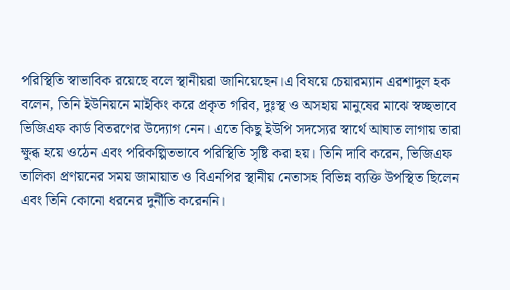পরিস্থিতি স্বাভাবিক রয়েছে বলে স্থানীয়রা জানিয়েছেন।এ বিষয়ে চেয়ারম্যান এরশাদুল হক বলেন, তিনি ইউনিয়নে মাইকিং করে প্রকৃত গরিব, দুঃস্থ ও অসহায় মানুষের মাঝে স্বচ্ছভাবে ভিজিএফ কার্ড বিতরণের উদ্যোগ নেন। এতে কিছু ইউপি সদস্যের স্বার্থে আঘাত লাগায় তারা ক্ষুব্ধ হয়ে ওঠেন এবং পরিকল্পিতভাবে পরিস্থিতি সৃষ্টি করা হয়। তিনি দাবি করেন, ভিজিএফ তালিকা প্রণয়নের সময় জামায়াত ও বিএনপির স্থানীয় নেতাসহ বিভিন্ন ব্যক্তি উপস্থিত ছিলেন এবং তিনি কোনো ধরনের দুর্নীতি করেননি।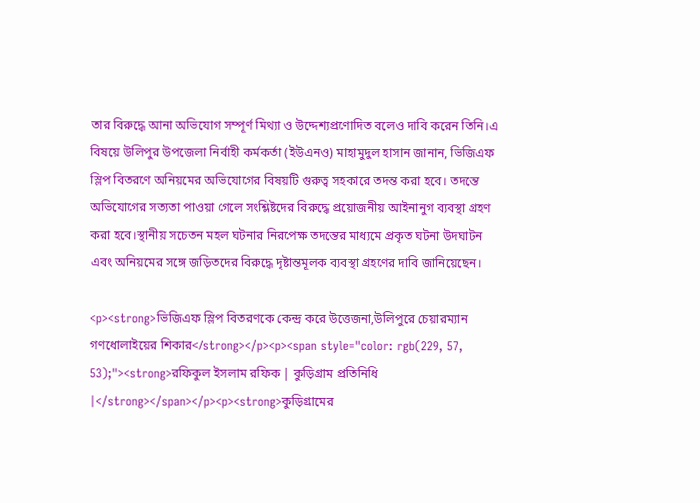তার বিরুদ্ধে আনা অভিযোগ সম্পূর্ণ মিথ্যা ও উদ্দেশ্যপ্রণোদিত বলেও দাবি করেন তিনি।এ বিষয়ে উলিপুর উপজেলা নির্বাহী কর্মকর্তা (ইউএনও) মাহামুদুল হাসান জানান, ভিজিএফ স্লিপ বিতরণে অনিয়মের অভিযোগের বিষয়টি গুরুত্ব সহকারে তদন্ত করা হবে। তদন্তে অভিযোগের সত্যতা পাওয়া গেলে সংশ্লিষ্টদের বিরুদ্ধে প্রয়োজনীয় আইনানুগ ব্যবস্থা গ্রহণ করা হবে।স্থানীয় সচেতন মহল ঘটনার নিরপেক্ষ তদন্তের মাধ্যমে প্রকৃত ঘটনা উদঘাটন এবং অনিয়মের সঙ্গে জড়িতদের বিরুদ্ধে দৃষ্টান্তমূলক ব্যবস্থা গ্রহণের দাবি জানিয়েছেন।

<p><strong>ভিজিএফ স্লিপ বিতরণকে কেন্দ্র করে উত্তেজনা,উলিপুরে চেয়ারম্যান গণধোলাইয়ের শিকার</strong></p><p><span style="color: rgb(229, 57, 53);"><strong>রফিকুল ইসলাম রফিক | কুড়িগ্রাম প্রতিনিধি |</strong></span></p><p><strong>কুড়িগ্রামের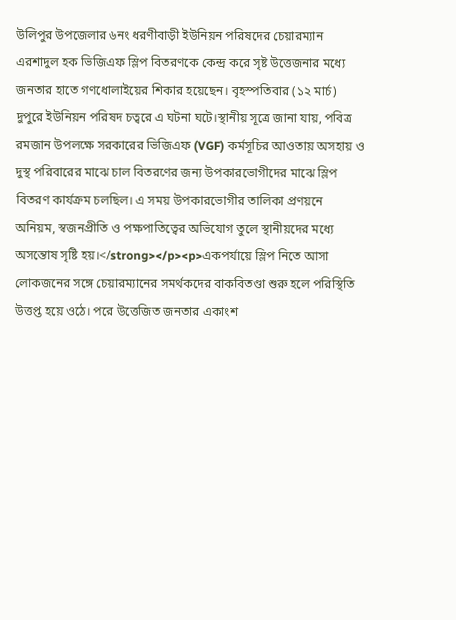উলিপুর উপজেলার ৬নং ধরণীবাড়ী ইউনিয়ন পরিষদের চেয়ারম্যান এরশাদুল হক ভিজিএফ স্লিপ বিতরণকে কেন্দ্র করে সৃষ্ট উত্তেজনার মধ্যে জনতার হাতে গণধোলাইয়ের শিকার হয়েছেন। বৃহস্পতিবার (১২ মার্চ) দুপুরে ইউনিয়ন পরিষদ চত্বরে এ ঘটনা ঘটে।স্থানীয় সূত্রে জানা যায়, পবিত্র রমজান উপলক্ষে সরকারের ভিজিএফ (VGF) কর্মসূচির আওতায় অসহায় ও দুস্থ পরিবারের মাঝে চাল বিতরণের জন্য উপকারভোগীদের মাঝে স্লিপ বিতরণ কার্যক্রম চলছিল। এ সময় উপকারভোগীর তালিকা প্রণয়নে অনিয়ম, স্বজনপ্রীতি ও পক্ষপাতিত্বের অভিযোগ তুলে স্থানীয়দের মধ্যে অসন্তোষ সৃষ্টি হয়।</strong></p><p>একপর্যায়ে স্লিপ নিতে আসা লোকজনের সঙ্গে চেয়ারম্যানের সমর্থকদের বাকবিতণ্ডা শুরু হলে পরিস্থিতি উত্তপ্ত হয়ে ওঠে। পরে উত্তেজিত জনতার একাংশ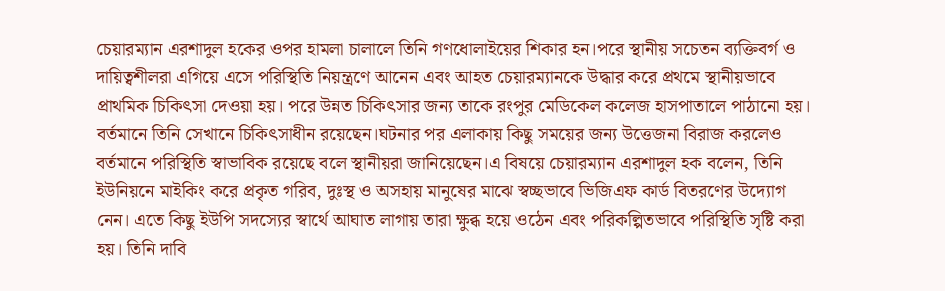চেয়ারম্যান এরশাদুল হকের ওপর হামলা চালালে তিনি গণধোলাইয়ের শিকার হন।পরে স্থানীয় সচেতন ব্যক্তিবর্গ ও দায়িত্বশীলরা এগিয়ে এসে পরিস্থিতি নিয়ন্ত্রণে আনেন এবং আহত চেয়ারম্যানকে উদ্ধার করে প্রথমে স্থানীয়ভাবে প্রাথমিক চিকিৎসা দেওয়া হয়। পরে উন্নত চিকিৎসার জন্য তাকে রংপুর মেডিকেল কলেজ হাসপাতালে পাঠানো হয়। বর্তমানে তিনি সেখানে চিকিৎসাধীন রয়েছেন।ঘটনার পর এলাকায় কিছু সময়ের জন্য উত্তেজনা বিরাজ করলেও বর্তমানে পরিস্থিতি স্বাভাবিক রয়েছে বলে স্থানীয়রা জানিয়েছেন।এ বিষয়ে চেয়ারম্যান এরশাদুল হক বলেন, তিনি ইউনিয়নে মাইকিং করে প্রকৃত গরিব, দুঃস্থ ও অসহায় মানুষের মাঝে স্বচ্ছভাবে ভিজিএফ কার্ড বিতরণের উদ্যোগ নেন। এতে কিছু ইউপি সদস্যের স্বার্থে আঘাত লাগায় তারা ক্ষুব্ধ হয়ে ওঠেন এবং পরিকল্পিতভাবে পরিস্থিতি সৃষ্টি করা হয়। তিনি দাবি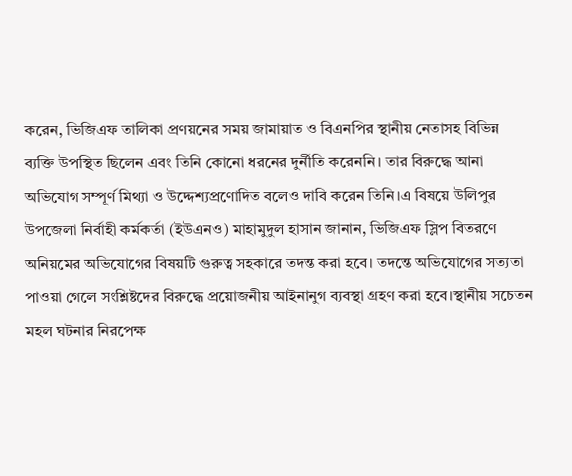করেন, ভিজিএফ তালিকা প্রণয়নের সময় জামায়াত ও বিএনপির স্থানীয় নেতাসহ বিভিন্ন ব্যক্তি উপস্থিত ছিলেন এবং তিনি কোনো ধরনের দুর্নীতি করেননি। তার বিরুদ্ধে আনা অভিযোগ সম্পূর্ণ মিথ্যা ও উদ্দেশ্যপ্রণোদিত বলেও দাবি করেন তিনি।এ বিষয়ে উলিপুর উপজেলা নির্বাহী কর্মকর্তা (ইউএনও) মাহামুদুল হাসান জানান, ভিজিএফ স্লিপ বিতরণে অনিয়মের অভিযোগের বিষয়টি গুরুত্ব সহকারে তদন্ত করা হবে। তদন্তে অভিযোগের সত্যতা পাওয়া গেলে সংশ্লিষ্টদের বিরুদ্ধে প্রয়োজনীয় আইনানুগ ব্যবস্থা গ্রহণ করা হবে।স্থানীয় সচেতন মহল ঘটনার নিরপেক্ষ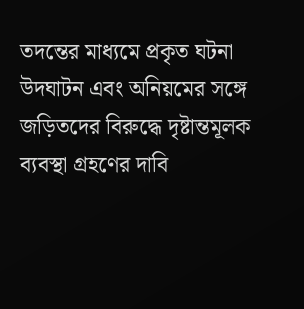তদন্তের মাধ্যমে প্রকৃত ঘটনা উদঘাটন এবং অনিয়মের সঙ্গে জড়িতদের বিরুদ্ধে দৃষ্টান্তমূলক ব্যবস্থা গ্রহণের দাবি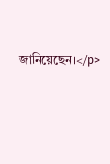জানিয়েছেন।</p>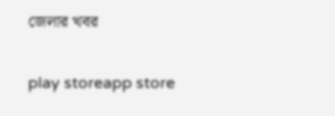জেলার খবর

play storeapp store